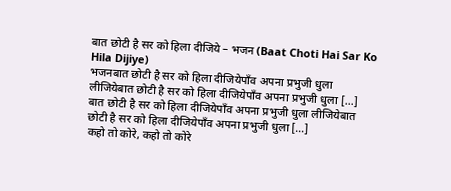बात छोटी है सर को हिला दीजिये – भजन (Baat Choti Hai Sar Ko Hila Dijiye)
भजनबात छोटी है सर को हिला दीजियेपाँव अपना प्रभुजी धुला लीजियेबात छोटी है सर को हिला दीजियेपाँव अपना प्रभुजी धुला […]
बात छोटी है सर को हिला दीजियेपाँव अपना प्रभुजी धुला लीजियेबात छोटी है सर को हिला दीजियेपाँव अपना प्रभुजी धुला […]
कहो तो कोरे, कहो तो कोरे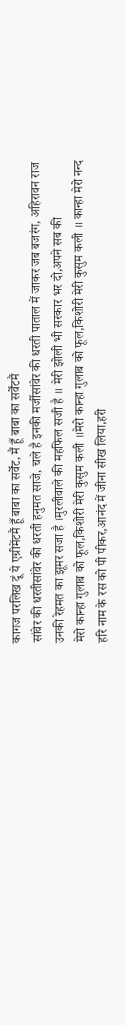कागज परलिख दूं ये एग्रीमेंटमैं हूँ बाबा का सर्वेंट, मैं हूँ बाबा का सर्वेंटमैं
सांवेर की धरतीसांवेर की धरती हनुमत साजे, चले है इनकी मर्जीसांवेर की धरती पाताल में जाकर जब बजरंग, अहिरावन राज
उनकी रेहमत का झूमर सजा है ।मुरलीवाले की महफिल सजी है ॥ मेरी झोली भी सरकार भर दो,अपने सब की
मेरो कान्हा गुलाब को फूल,किशोरी मेरी कुसुम कली ॥मेरो कान्हा गुलाब को फूल,किशोरी मेरी कुसुम कली ॥ कान्हा मेरो नन्द
हरि नाम के रस को पी पीकर,आनंद में जीना सीख लिया,हरी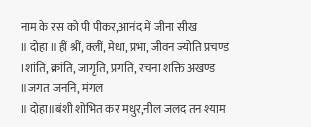नाम के रस को पी पीकर,आनंद में जीना सीख
॥ दोहा ॥हीं श्रीं, क्लीं, मेधा, प्रभा, जीवन ज्योति प्रचण्ड ।शांति, क्रांति, जागृति, प्रगति, रचना शक्ति अखण्ड ॥जगत जननि, मंगल
॥ दोहा॥बंशी शोभित कर मधुर,नील जलद तन श्याम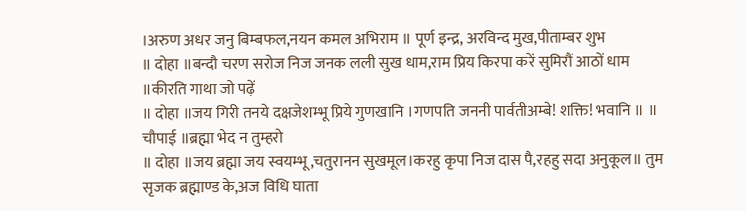।अरुण अधर जनु बिम्बफल,नयन कमल अभिराम ॥ पूर्ण इन्द्र, अरविन्द मुख,पीताम्बर शुभ
॥ दोहा ॥बन्दौ चरण सरोज निज जनक लली सुख धाम,राम प्रिय किरपा करें सुमिरौं आठों धाम ॥कीरति गाथा जो पढ़ें
॥ दोहा ॥जय गिरी तनये दक्षजेशम्भू प्रिये गुणखानि ।गणपति जननी पार्वतीअम्बे! शक्ति! भवानि ॥ ॥ चौपाई ॥ब्रह्मा भेद न तुम्हरो
॥ दोहा ॥जय ब्रह्मा जय स्वयम्भू,चतुरानन सुखमूल।करहु कृपा निज दास पै,रहहु सदा अनुकूल॥ तुम सृजक ब्रह्माण्ड के,अज विधि घाता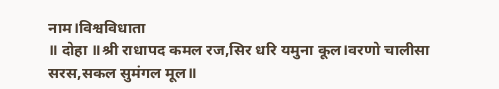नाम।विश्वविधाता
॥ दोहा ॥श्री राधापद कमल रज,सिर धरि यमुना कूल।वरणो चालीसा सरस,सकल सुमंगल मूल॥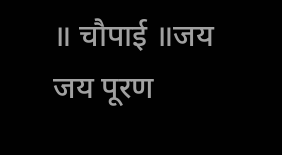॥ चौपाई ॥जय जय पूरण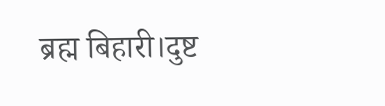ब्रह्म बिहारी।दुष्ट